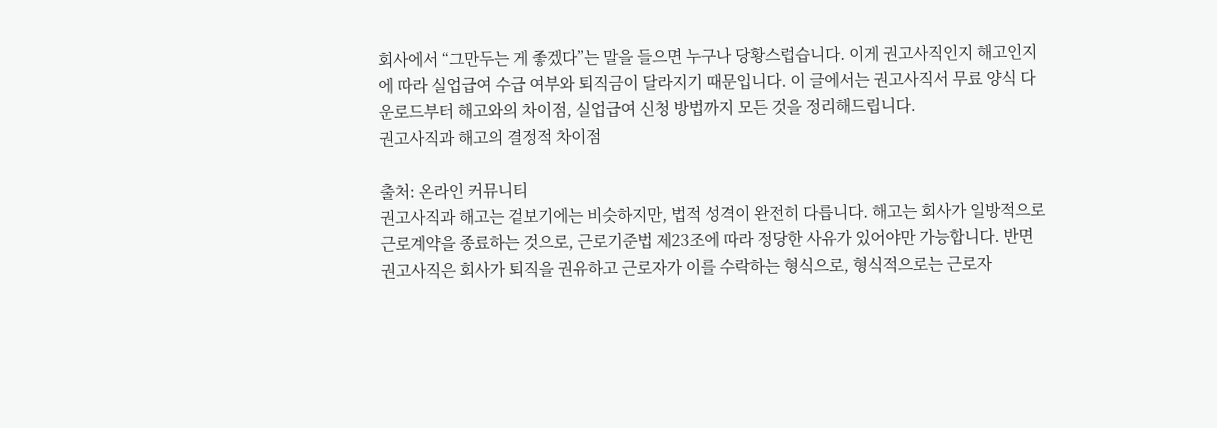회사에서 “그만두는 게 좋겠다”는 말을 들으면 누구나 당황스럽습니다. 이게 권고사직인지 해고인지에 따라 실업급여 수급 여부와 퇴직금이 달라지기 때문입니다. 이 글에서는 권고사직서 무료 양식 다운로드부터 해고와의 차이점, 실업급여 신청 방법까지 모든 것을 정리해드립니다.
권고사직과 해고의 결정적 차이점

출처: 온라인 커뮤니티
권고사직과 해고는 겉보기에는 비슷하지만, 법적 성격이 완전히 다릅니다. 해고는 회사가 일방적으로 근로계약을 종료하는 것으로, 근로기준법 제23조에 따라 정당한 사유가 있어야만 가능합니다. 반면 권고사직은 회사가 퇴직을 권유하고 근로자가 이를 수락하는 형식으로, 형식적으로는 근로자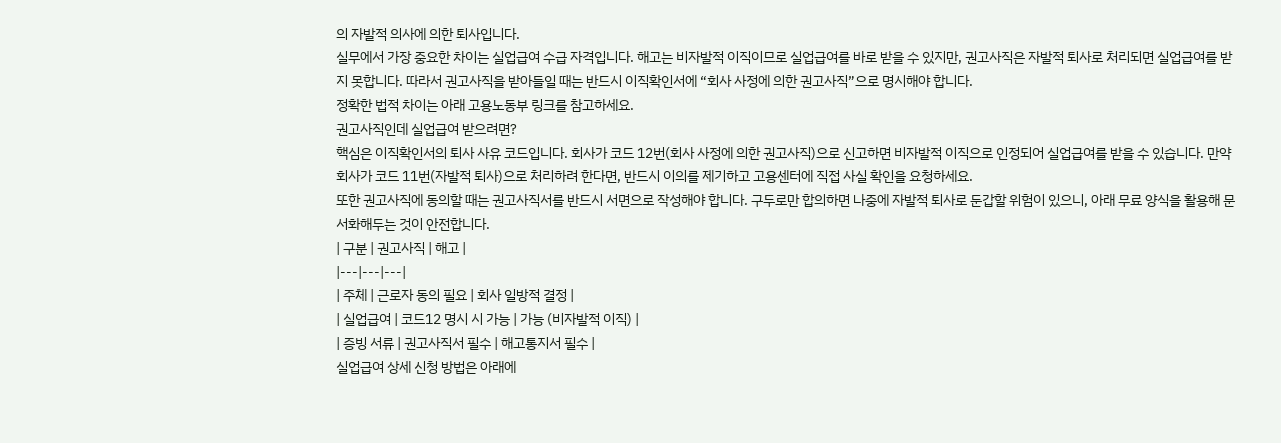의 자발적 의사에 의한 퇴사입니다.
실무에서 가장 중요한 차이는 실업급여 수급 자격입니다. 해고는 비자발적 이직이므로 실업급여를 바로 받을 수 있지만, 권고사직은 자발적 퇴사로 처리되면 실업급여를 받지 못합니다. 따라서 권고사직을 받아들일 때는 반드시 이직확인서에 “회사 사정에 의한 권고사직”으로 명시해야 합니다.
정확한 법적 차이는 아래 고용노동부 링크를 참고하세요.
권고사직인데 실업급여 받으려면?
핵심은 이직확인서의 퇴사 사유 코드입니다. 회사가 코드 12번(회사 사정에 의한 권고사직)으로 신고하면 비자발적 이직으로 인정되어 실업급여를 받을 수 있습니다. 만약 회사가 코드 11번(자발적 퇴사)으로 처리하려 한다면, 반드시 이의를 제기하고 고용센터에 직접 사실 확인을 요청하세요.
또한 권고사직에 동의할 때는 권고사직서를 반드시 서면으로 작성해야 합니다. 구두로만 합의하면 나중에 자발적 퇴사로 둔갑할 위험이 있으니, 아래 무료 양식을 활용해 문서화해두는 것이 안전합니다.
| 구분 | 권고사직 | 해고 |
|---|---|---|
| 주체 | 근로자 동의 필요 | 회사 일방적 결정 |
| 실업급여 | 코드12 명시 시 가능 | 가능 (비자발적 이직) |
| 증빙 서류 | 권고사직서 필수 | 해고통지서 필수 |
실업급여 상세 신청 방법은 아래에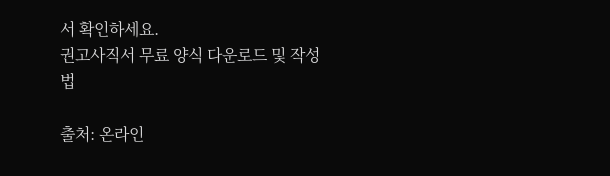서 확인하세요.
권고사직서 무료 양식 다운로드 및 작성법

출처: 온라인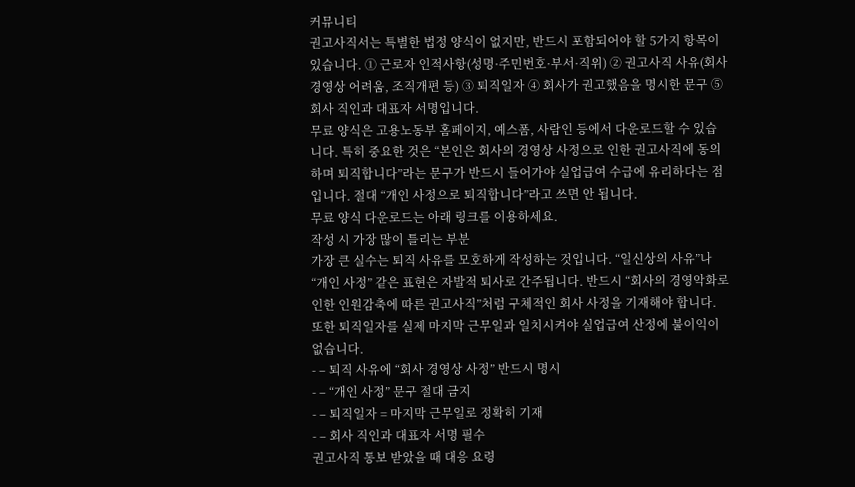커뮤니티
권고사직서는 특별한 법정 양식이 없지만, 반드시 포함되어야 할 5가지 항목이 있습니다. ① 근로자 인적사항(성명·주민번호·부서·직위) ② 권고사직 사유(회사 경영상 어려움, 조직개편 등) ③ 퇴직일자 ④ 회사가 권고했음을 명시한 문구 ⑤ 회사 직인과 대표자 서명입니다.
무료 양식은 고용노동부 홈페이지, 예스폼, 사람인 등에서 다운로드할 수 있습니다. 특히 중요한 것은 “본인은 회사의 경영상 사정으로 인한 권고사직에 동의하며 퇴직합니다”라는 문구가 반드시 들어가야 실업급여 수급에 유리하다는 점입니다. 절대 “개인 사정으로 퇴직합니다”라고 쓰면 안 됩니다.
무료 양식 다운로드는 아래 링크를 이용하세요.
작성 시 가장 많이 틀리는 부분
가장 큰 실수는 퇴직 사유를 모호하게 작성하는 것입니다. “일신상의 사유”나 “개인 사정” 같은 표현은 자발적 퇴사로 간주됩니다. 반드시 “회사의 경영악화로 인한 인원감축에 따른 권고사직”처럼 구체적인 회사 사정을 기재해야 합니다. 또한 퇴직일자를 실제 마지막 근무일과 일치시켜야 실업급여 산정에 불이익이 없습니다.
- – 퇴직 사유에 “회사 경영상 사정” 반드시 명시
- – “개인 사정” 문구 절대 금지
- – 퇴직일자 = 마지막 근무일로 정확히 기재
- – 회사 직인과 대표자 서명 필수
권고사직 통보 받았을 때 대응 요령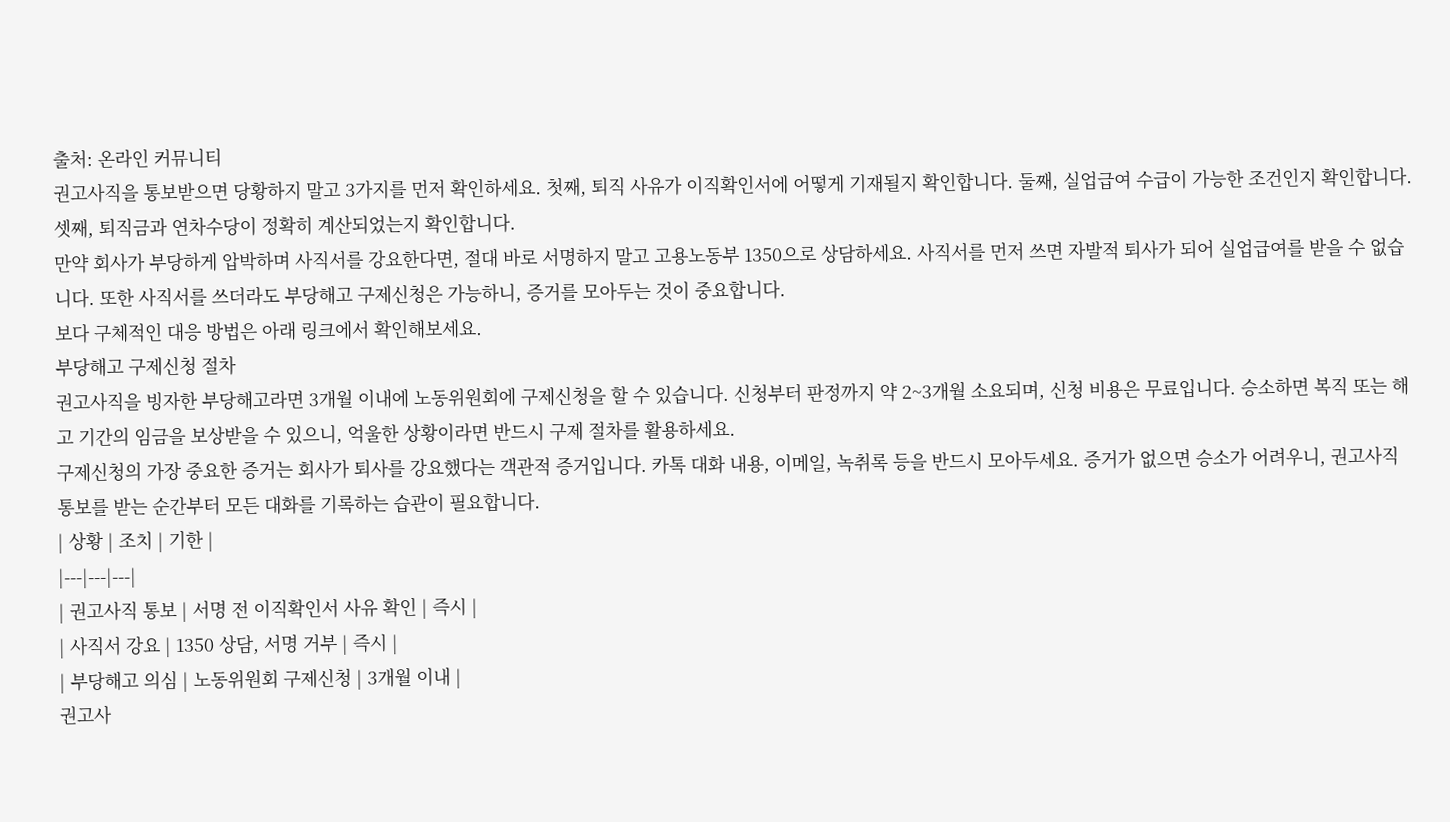출처: 온라인 커뮤니티
권고사직을 통보받으면 당황하지 말고 3가지를 먼저 확인하세요. 첫째, 퇴직 사유가 이직확인서에 어떻게 기재될지 확인합니다. 둘째, 실업급여 수급이 가능한 조건인지 확인합니다. 셋째, 퇴직금과 연차수당이 정확히 계산되었는지 확인합니다.
만약 회사가 부당하게 압박하며 사직서를 강요한다면, 절대 바로 서명하지 말고 고용노동부 1350으로 상담하세요. 사직서를 먼저 쓰면 자발적 퇴사가 되어 실업급여를 받을 수 없습니다. 또한 사직서를 쓰더라도 부당해고 구제신청은 가능하니, 증거를 모아두는 것이 중요합니다.
보다 구체적인 대응 방법은 아래 링크에서 확인해보세요.
부당해고 구제신청 절차
권고사직을 빙자한 부당해고라면 3개월 이내에 노동위원회에 구제신청을 할 수 있습니다. 신청부터 판정까지 약 2~3개월 소요되며, 신청 비용은 무료입니다. 승소하면 복직 또는 해고 기간의 임금을 보상받을 수 있으니, 억울한 상황이라면 반드시 구제 절차를 활용하세요.
구제신청의 가장 중요한 증거는 회사가 퇴사를 강요했다는 객관적 증거입니다. 카톡 대화 내용, 이메일, 녹취록 등을 반드시 모아두세요. 증거가 없으면 승소가 어려우니, 권고사직 통보를 받는 순간부터 모든 대화를 기록하는 습관이 필요합니다.
| 상황 | 조치 | 기한 |
|---|---|---|
| 권고사직 통보 | 서명 전 이직확인서 사유 확인 | 즉시 |
| 사직서 강요 | 1350 상담, 서명 거부 | 즉시 |
| 부당해고 의심 | 노동위원회 구제신청 | 3개월 이내 |
권고사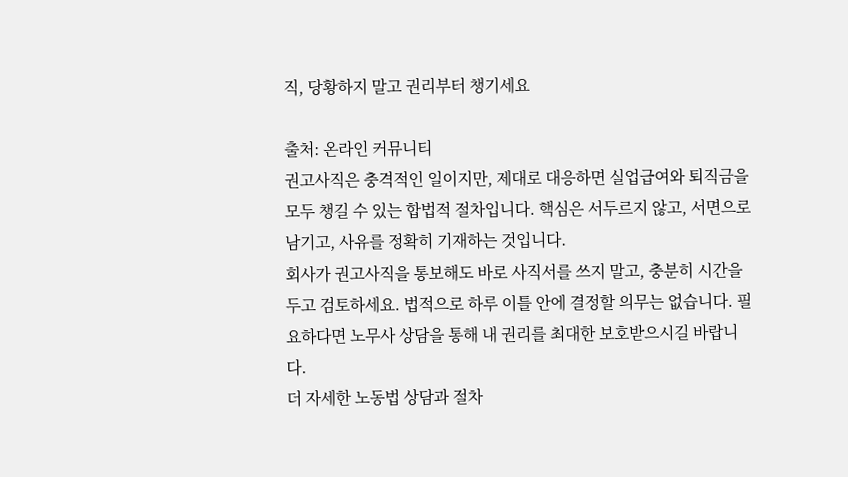직, 당황하지 말고 권리부터 챙기세요

출처: 온라인 커뮤니티
권고사직은 충격적인 일이지만, 제대로 대응하면 실업급여와 퇴직금을 모두 챙길 수 있는 합법적 절차입니다. 핵심은 서두르지 않고, 서면으로 남기고, 사유를 정확히 기재하는 것입니다.
회사가 권고사직을 통보해도 바로 사직서를 쓰지 말고, 충분히 시간을 두고 검토하세요. 법적으로 하루 이틀 안에 결정할 의무는 없습니다. 필요하다면 노무사 상담을 통해 내 권리를 최대한 보호받으시길 바랍니다.
더 자세한 노동법 상담과 절차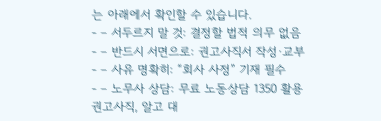는 아래에서 확인할 수 있습니다.
- – 서두르지 말 것: 결정할 법적 의무 없음
- – 반드시 서면으로: 권고사직서 작성·교부
- – 사유 명확히: “회사 사정” 기재 필수
- – 노무사 상담: 무료 노동상담 1350 활용
권고사직, 알고 대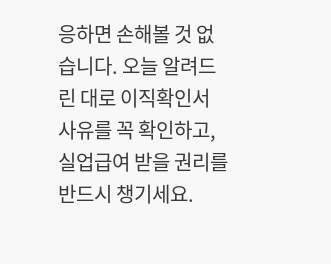응하면 손해볼 것 없습니다. 오늘 알려드린 대로 이직확인서 사유를 꼭 확인하고, 실업급여 받을 권리를 반드시 챙기세요.